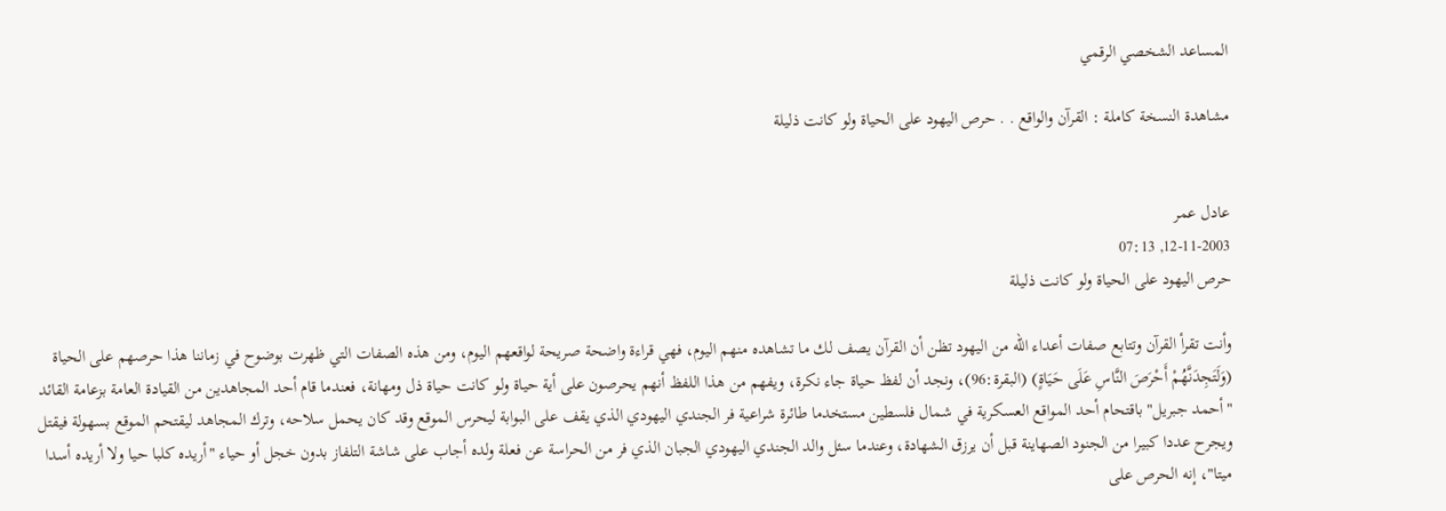المساعد الشخصي الرقمي

مشاهدة النسخة كاملة : القرآن والواقع . . حرص اليهود على الحياة ولو كانت ذليلة


عادل عمر
12-11-2003, 07:13
حرص اليهود على الحياة ولو كانت ذليلة

وأنت تقرأ القرآن وتتابع صفات أعداء الله من اليهود تظن أن القرآن يصف لك ما تشاهده منهم اليوم، فهي قراءة واضحة صريحة لواقعهم اليوم، ومن هذه الصفات التي ظهرت بوضوح في زماننا هذا حرصهم على الحياة (وَلَتَجِدَنَّهُمْ أَحْرَصَ النَّاسِ عَلَى حَيَاةٍ) (البقرة:96)، ونجد أن لفظ حياة جاء نكرة، ويفهم من هذا اللفظ أنهم يحرصون على أية حياة ولو كانت حياة ذل ومهانة، فعندما قام أحد المجاهدين من القيادة العامة بزعامة القائد "أحمد جبريل" باقتحام أحد المواقع العسكرية في شمال فلسطين مستخدما طائرة شراعية فر الجندي اليهودي الذي يقف على البوابة ليحرس الموقع وقد كان يحمل سلاحه، وترك المجاهد ليقتحم الموقع بسهولة فيقتل ويجرح عددا كبيرا من الجنود الصهاينة قبل أن يرزق الشهادة، وعندما سئل والد الجندي اليهودي الجبان الذي فر من الحراسة عن فعلة ولده أجاب على شاشة التلفاز بدون خجل أو حياء "أريده كلبا حيا ولا أريده أسدا ميتا"، إنه الحرص على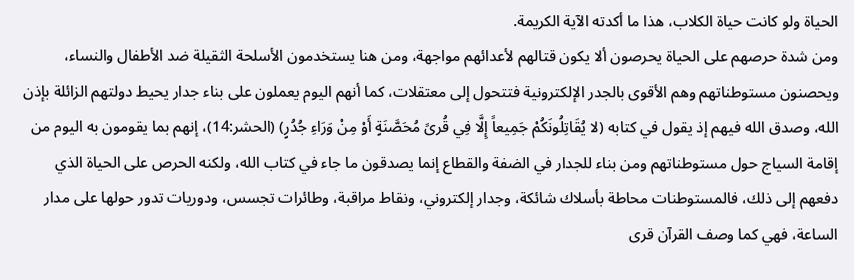الحياة ولو كانت حياة الكلاب، هذا ما أكدته الآية الكريمة.
ومن شدة حرصهم على الحياة يحرصون ألا يكون قتالهم لأعدائهم مواجهة، ومن هنا يستخدمون الأسلحة الثقيلة ضد الأطفال والنساء، ويحصنون مستوطناتهم وهم الأقوى بالجدر الإلكترونية فتتحول إلى معتقلات، كما أنهم اليوم يعملون على بناء جدار يحيط دولتهم الزائلة بإذن الله، وصدق الله فيهم إذ يقول في كتابه (لا يُقَاتِلُونَكُمْ جَمِيعاً إِلَّا فِي قُرىً مُحَصَّنَةٍ أَوْ مِنْ وَرَاءِ جُدُرٍ) (الحشر:14)، إنهم بما يقومون به اليوم من إقامة السياج حول مستوطناتهم ومن بناء للجدار في الضفة والقطاع إنما يصدقون ما جاء في كتاب الله، ولكنه الحرص على الحياة الذي دفعهم إلى ذلك، فالمستوطنات محاطة بأسلاك شائكة، وجدار إلكتروني، ونقاط مراقبة، وطائرات تجسس، ودوريات تدور حولها على مدار الساعة، فهي كما وصف القرآن قرى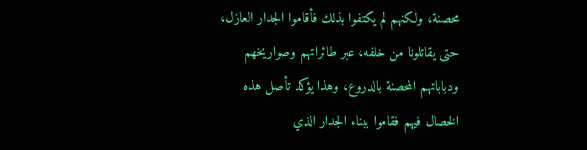محصنة، ولكنهم لم يكتفوا بذلك فأقاموا الجدار العازل، حتى يقاتلونا من خلفه، عبر طائراتهم وصواريخهم ودباباتهم المحصنة بالدروع، وهذا يؤكد تأصل هذه الخصال فيهم فقاموا ببناء الجدار الذي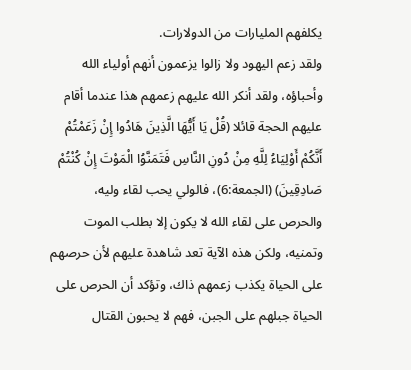يكلفهم المليارات من الدولارات.
ولقد زعم اليهود ولا زالوا يزعمون أنهم أولياء الله وأحباؤه، ولقد أنكر الله عليهم زعمهم هذا عندما أقام عليهم الحجة قائلا (قُلْ يَا أَيُّهَا الَّذِينَ هَادُوا إِنْ زَعَمْتُمْ أَنَّكُمْ أَوْلِيَاءُ لِلَّهِ مِنْ دُونِ النَّاسِ فَتَمَنَّوُا الْمَوْتَ إِنْ كُنْتُمْ صَادِقِينَ) (الجمعة:6)، فالولي يحب لقاء وليه، والحرص على لقاء الله لا يكون إلا بطلب الموت وتمنيه، ولكن هذه الآية تعد شاهدة عليهم لأن حرصهم على الحياة يكذب زعمهم ذاك، وتؤكد أن الحرص على الحياة جبلهم على الجبن، فهم لا يحبون القتال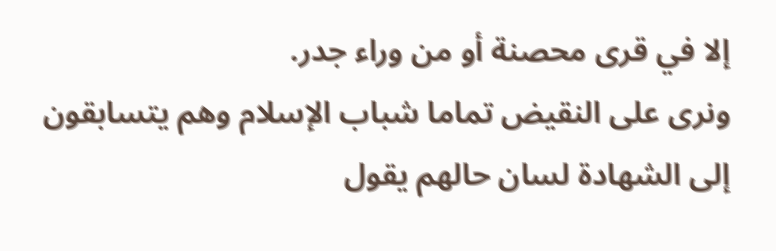إلا في قرى محصنة أو من وراء جدر.
ونرى على النقيض تماما شباب الإسلام وهم يتسابقون إلى الشهادة لسان حالهم يقول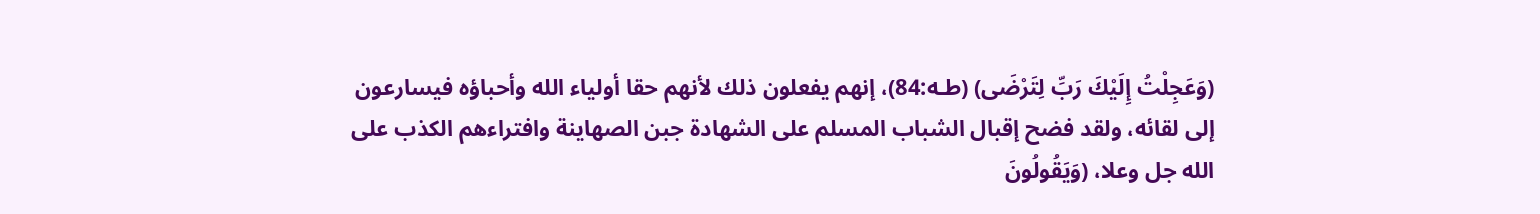(وَعَجِلْتُ إِلَيْكَ رَبِّ لِتَرْضَى) (طـه:84)، إنهم يفعلون ذلك لأنهم حقا أولياء الله وأحباؤه فيسارعون إلى لقائه، ولقد فضح إقبال الشباب المسلم على الشهادة جبن الصهاينة وافتراءهم الكذب على الله جل وعلا، (وَيَقُولُونَ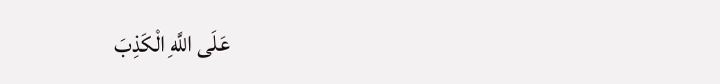عَلَى اللَّهِ الْكَذِبَ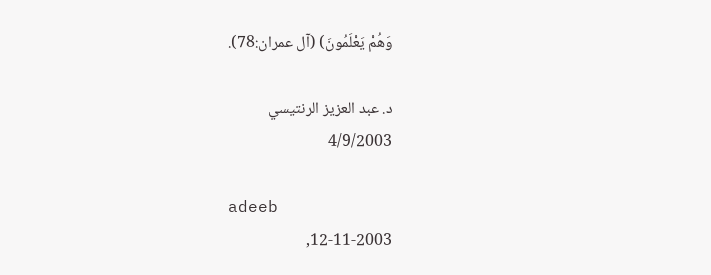وَهُمْ يَعْلَمُونَ) (آل عمران:78).

د. عبد العزيز الرنتيسي
4/9/2003

adeeb
12-11-2003,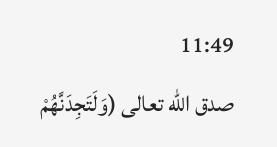11:49
صدق الله تعالى (وَلَتَجِدَنَّهُمْ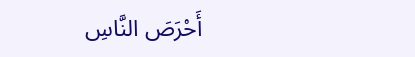أَحْرَصَ النَّاسِ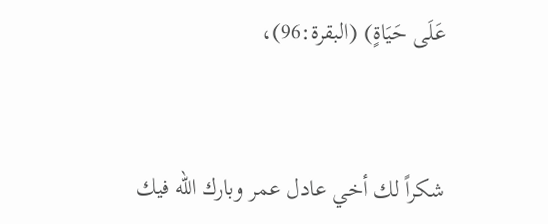عَلَى حَيَاةٍ) (البقرة:96)،


شكراً لك أخي عادل عمر وبارك الله فيك